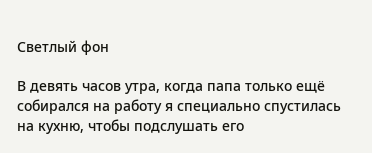Светлый фон

В девять часов утра, когда папа только ещё собирался на работу я специально спустилась на кухню, чтобы подслушать его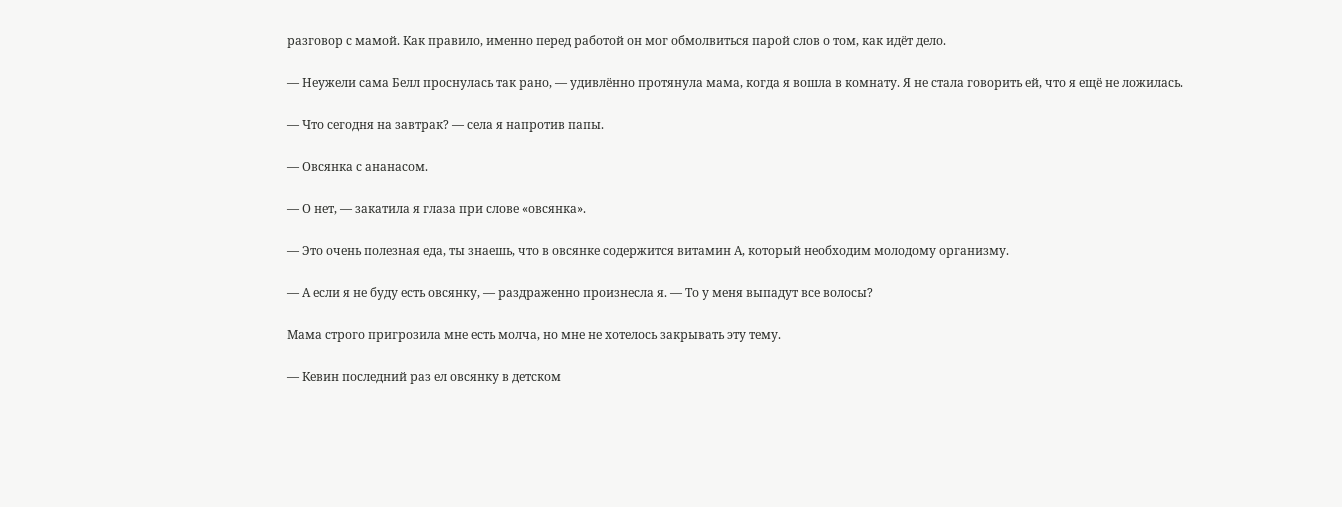разговор с мамой. Как правило, именно перед работой он мог обмолвиться парой слов о том, как идёт дело.

— Неужели сама Белл проснулась так рано, — удивлённо протянула мама, когда я вошла в комнату. Я не стала говорить ей, что я ещё не ложилась.

— Что сегодня на завтрак? — села я напротив папы.

— Овсянка с ананасом.

— О нет, — закатила я глаза при слове «овсянка».

— Это очень полезная еда, ты знаешь, что в овсянке содержится витамин А, который необходим молодому организму.

— А если я не буду есть овсянку, — раздраженно произнесла я. — То у меня выпадут все волосы?

Мама строго пригрозила мне есть молча, но мне не хотелось закрывать эту тему.

— Кевин последний раз ел овсянку в детском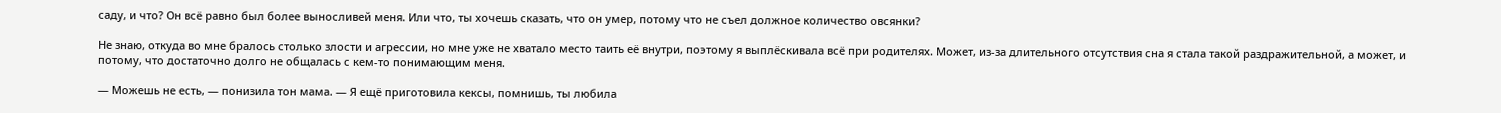саду, и что? Он всё равно был более выносливей меня. Или что, ты хочешь сказать, что он умер, потому что не съел должное количество овсянки?

Не знаю, откуда во мне бралось столько злости и агрессии, но мне уже не хватало место таить её внутри, поэтому я выплёскивала всё при родителях. Может, из-за длительного отсутствия сна я стала такой раздражительной, а может, и потому, что достаточно долго не общалась с кем-то понимающим меня.

— Можешь не есть, — понизила тон мама. — Я ещё приготовила кексы, помнишь, ты любила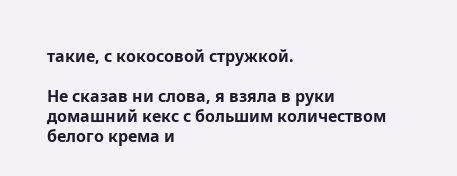такие, с кокосовой стружкой.

Не сказав ни слова, я взяла в руки домашний кекс с большим количеством белого крема и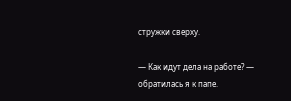стружки сверху.

— Как идут дела на работе? — обратилась я к папе.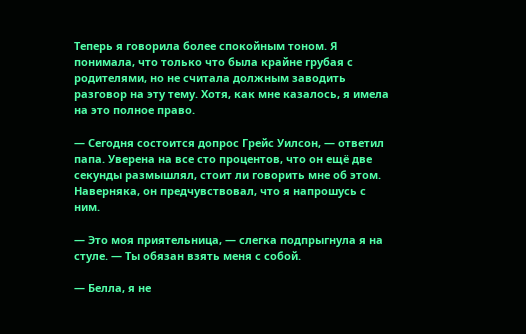Теперь я говорила более спокойным тоном. Я понимала, что только что была крайне грубая с родителями, но не считала должным заводить разговор на эту тему. Хотя, как мне казалось, я имела на это полное право.

— Сегодня состоится допрос Грейс Уилсон, — ответил папа. Уверена на все сто процентов, что он ещё две секунды размышлял, стоит ли говорить мне об этом. Наверняка, он предчувствовал, что я напрошусь с ним.

— Это моя приятельница, — слегка подпрыгнула я на стуле. — Ты обязан взять меня с собой.

— Белла, я не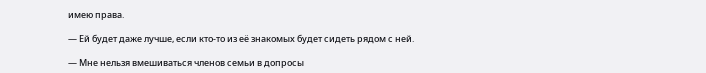имею права.

— Ей будет даже лучше, если кто-то из её знакомых будет сидеть рядом с ней.

— Мне нельзя вмешиваться членов семьи в допросы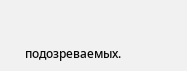подозреваемых.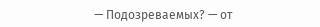— Подозреваемых? — от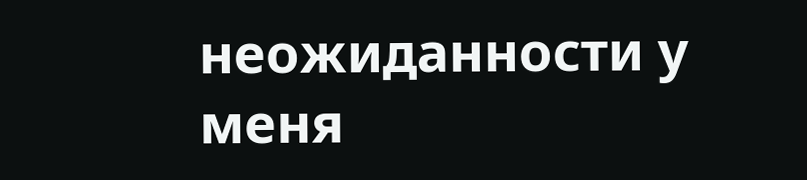неожиданности у меня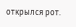открылся рот.